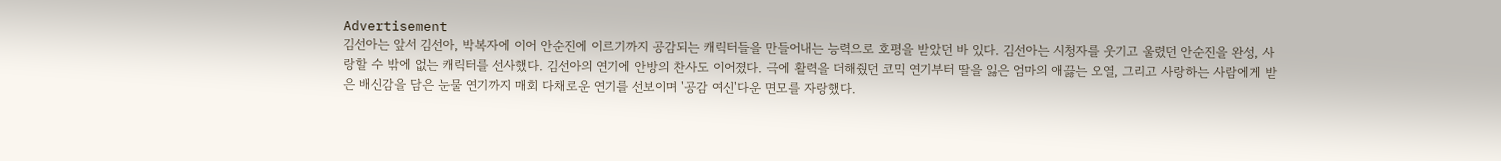Advertisement
김선아는 앞서 김선아, 박복자에 이어 안순진에 이르기까지 공감되는 캐릭터들을 만들어내는 능력으로 호평을 받았던 바 있다. 김선아는 시청자를 웃기고 울렸던 안순진을 완성, 사랑할 수 밖에 없는 캐릭터를 선사했다. 김선아의 연기에 안방의 찬사도 이어졌다. 극에 활력을 더해줬던 코믹 연기부터 딸을 잃은 엄마의 애끓는 오열, 그리고 사랑하는 사람에게 받은 배신감을 담은 눈물 연기까지 매회 다채로운 연기를 선보이며 '공감 여신'다운 면모를 자랑했다.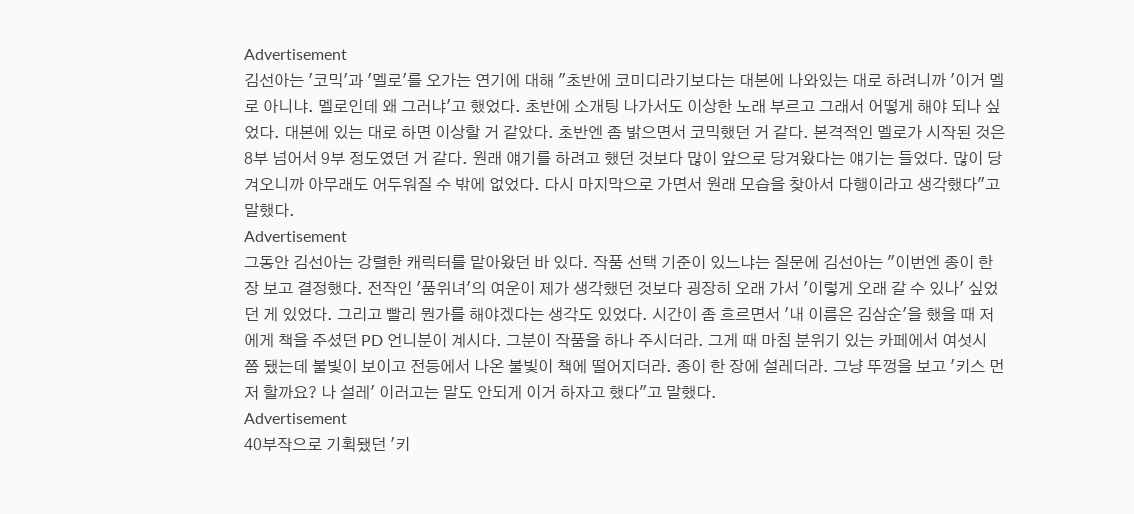Advertisement
김선아는 '코믹'과 '멜로'를 오가는 연기에 대해 "초반에 코미디라기보다는 대본에 나와있는 대로 하려니까 '이거 멜로 아니냐. 멜로인데 왜 그러냐'고 했었다. 초반에 소개팅 나가서도 이상한 노래 부르고 그래서 어떻게 해야 되나 싶었다. 대본에 있는 대로 하면 이상할 거 같았다. 초반엔 좀 밝으면서 코믹했던 거 같다. 본격적인 멜로가 시작된 것은 8부 넘어서 9부 정도였던 거 같다. 원래 얘기를 하려고 했던 것보다 많이 앞으로 당겨왔다는 얘기는 들었다. 많이 당겨오니까 아무래도 어두워질 수 밖에 없었다. 다시 마지막으로 가면서 원래 모습을 찾아서 다행이라고 생각했다"고 말했다.
Advertisement
그동안 김선아는 강렬한 캐릭터를 맡아왔던 바 있다. 작품 선택 기준이 있느냐는 질문에 김선아는 "이번엔 종이 한 장 보고 결정했다. 전작인 '품위녀'의 여운이 제가 생각했던 것보다 굉장히 오래 가서 '이렇게 오래 갈 수 있나' 싶었던 게 있었다. 그리고 빨리 뭔가를 해야겠다는 생각도 있었다. 시간이 좀 흐르면서 '내 이름은 김삼순'을 했을 때 저에게 책을 주셨던 PD 언니분이 계시다. 그분이 작품을 하나 주시더라. 그게 때 마침 분위기 있는 카페에서 여섯시 쯤 됐는데 불빛이 보이고 전등에서 나온 불빛이 책에 떨어지더라. 종이 한 장에 설레더라. 그냥 뚜껑을 보고 '키스 먼저 할까요? 나 설레' 이러고는 말도 안되게 이거 하자고 했다"고 말했다.
Advertisement
40부작으로 기획됐던 '키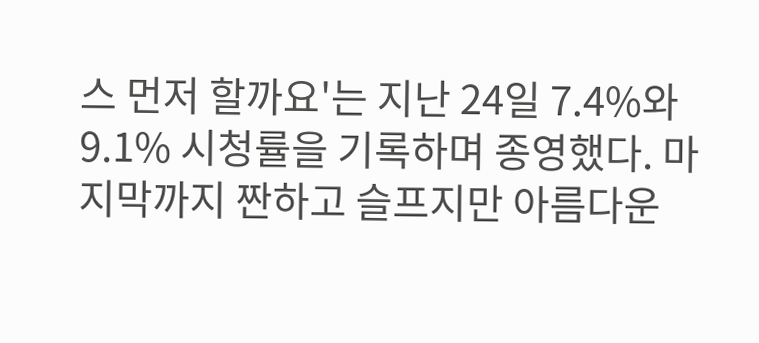스 먼저 할까요'는 지난 24일 7.4%와 9.1% 시청률을 기록하며 종영했다. 마지막까지 짠하고 슬프지만 아름다운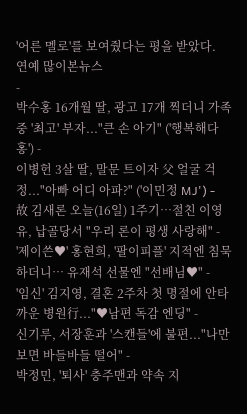'어른 멜로'를 보여줬다는 평을 받았다.
연예 많이본뉴스
-
박수홍 16개월 딸, 광고 17개 찍더니 가족 중 '최고' 부자..."큰 손 아기" ('행복해다홍') -
이병헌 3살 딸, 말문 트이자 父 얼굴 걱정..."아빠 어디 아파?" ('이민정 MJ') -
故 김새론 오늘(16일) 1주기…절친 이영유, 납골당서 "우리 론이 평생 사랑해" -
'제이쓴♥' 홍현희, '팔이피플' 지적엔 침묵하더니… 유재석 선물엔 "선배님♥" -
'임신' 김지영, 결혼 2주차 첫 명절에 안타까운 병원行..."♥남편 독감 엔딩" -
신기루, 서장훈과 '스캔들'에 불편..."나만 보면 바들바들 떨어" -
박정민, '퇴사' 충주맨과 약속 지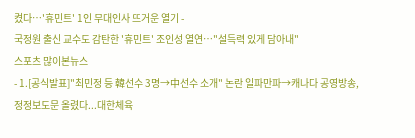켰다…'휴민트' 1인 무대인사 뜨거운 열기 -
국정원 출신 교수도 감탄한 '휴민트' 조인성 열연…"설득력 있게 담아내"
스포츠 많이본뉴스
- 1.[공식발표]"최민정 등 韓선수 3명→中선수 소개" 논란 일파만파→캐나다 공영방송, 정정보도문 올렸다...대한체육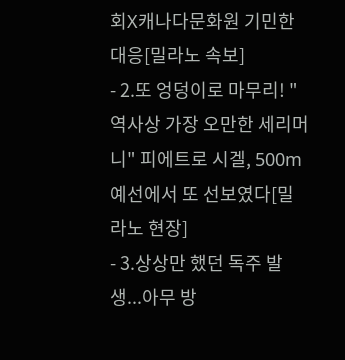회X캐나다문화원 기민한 대응[밀라노 속보]
- 2.또 엉덩이로 마무리! "역사상 가장 오만한 세리머니" 피에트로 시겔, 500m 예선에서 또 선보였다[밀라노 현장]
- 3.상상만 했던 독주 발생...아무 방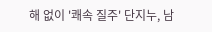해 없이 '쾌속 질주' 단지누, 남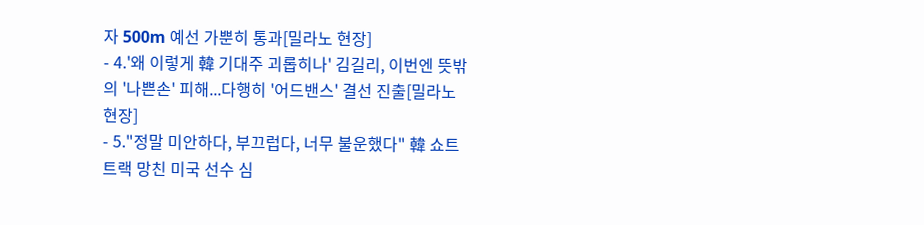자 500m 예선 가뿐히 통과[밀라노 현장]
- 4.'왜 이렇게 韓 기대주 괴롭히나' 김길리, 이번엔 뜻밖의 '나쁜손' 피해...다행히 '어드밴스' 결선 진출[밀라노 현장]
- 5."정말 미안하다, 부끄럽다, 너무 불운했다" 韓 쇼트트랙 망친 미국 선수 심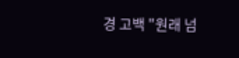경 고백 "원래 넘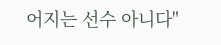어지는 선수 아니다"